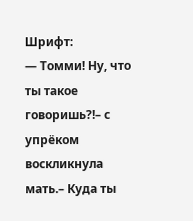Шрифт:
— Томми! Ну, что ты такое говоришь?!– с упрёком воскликнула мать.– Куда ты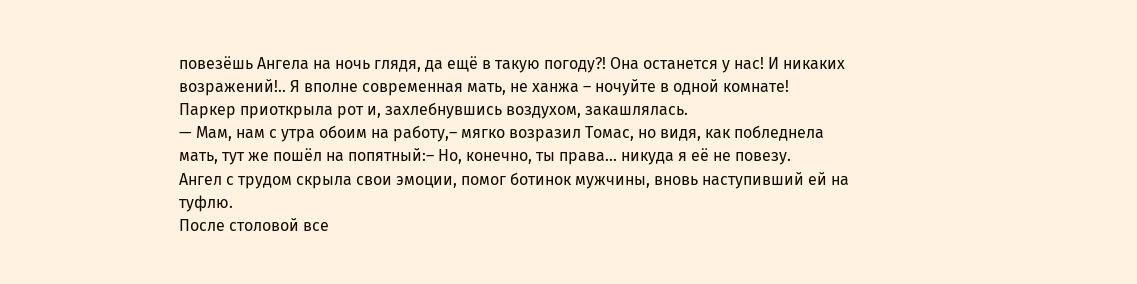повезёшь Ангела на ночь глядя, да ещё в такую погоду?! Она останется у нас! И никаких возражений!.. Я вполне современная мать, не ханжа – ночуйте в одной комнате!
Паркер приоткрыла рот и, захлебнувшись воздухом, закашлялась.
— Мам, нам с утра обоим на работу,– мягко возразил Томас, но видя, как побледнела мать, тут же пошёл на попятный:– Но, конечно, ты права… никуда я её не повезу.
Ангел с трудом скрыла свои эмоции, помог ботинок мужчины, вновь наступивший ей на туфлю.
После столовой все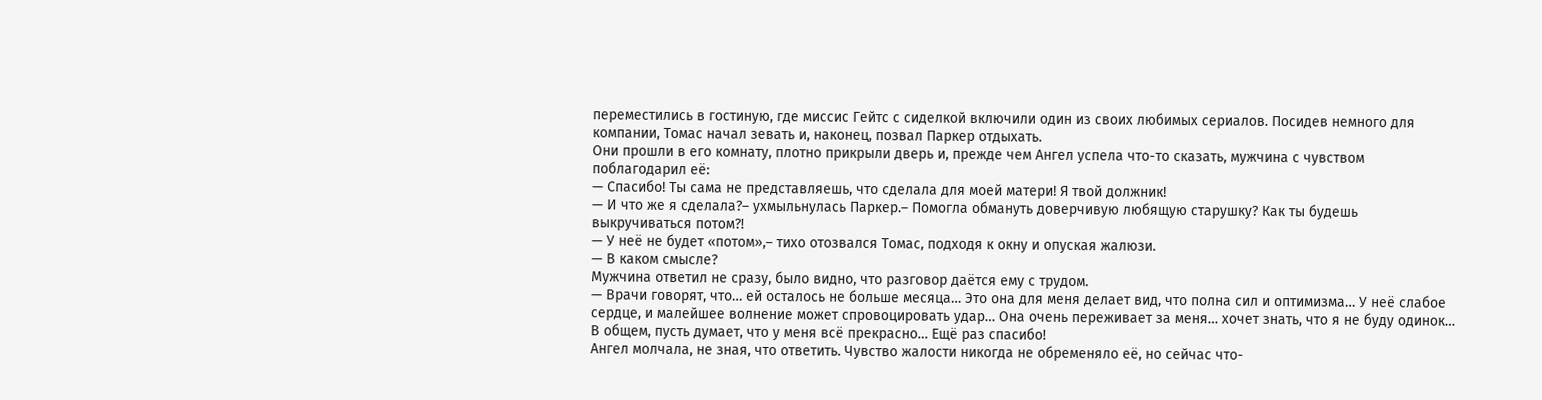переместились в гостиную, где миссис Гейтс с сиделкой включили один из своих любимых сериалов. Посидев немного для компании, Томас начал зевать и, наконец, позвал Паркер отдыхать.
Они прошли в его комнату, плотно прикрыли дверь и, прежде чем Ангел успела что-то сказать, мужчина с чувством поблагодарил её:
— Спасибо! Ты сама не представляешь, что сделала для моей матери! Я твой должник!
— И что же я сделала?– ухмыльнулась Паркер.– Помогла обмануть доверчивую любящую старушку? Как ты будешь выкручиваться потом?!
— У неё не будет «потом»,– тихо отозвался Томас, подходя к окну и опуская жалюзи.
— В каком смысле?
Мужчина ответил не сразу, было видно, что разговор даётся ему с трудом.
— Врачи говорят, что… ей осталось не больше месяца… Это она для меня делает вид, что полна сил и оптимизма… У неё слабое сердце, и малейшее волнение может спровоцировать удар… Она очень переживает за меня… хочет знать, что я не буду одинок… В общем, пусть думает, что у меня всё прекрасно… Ещё раз спасибо!
Ангел молчала, не зная, что ответить. Чувство жалости никогда не обременяло её, но сейчас что-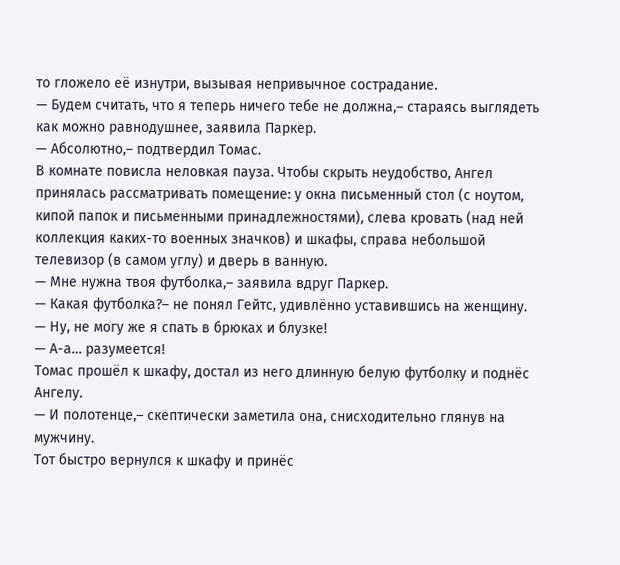то гложело её изнутри, вызывая непривычное сострадание.
— Будем считать, что я теперь ничего тебе не должна,– стараясь выглядеть как можно равнодушнее, заявила Паркер.
— Абсолютно,– подтвердил Томас.
В комнате повисла неловкая пауза. Чтобы скрыть неудобство, Ангел принялась рассматривать помещение: у окна письменный стол (с ноутом, кипой папок и письменными принадлежностями), слева кровать (над ней коллекция каких-то военных значков) и шкафы, справа небольшой телевизор (в самом углу) и дверь в ванную.
— Мне нужна твоя футболка,– заявила вдруг Паркер.
— Какая футболка?– не понял Гейтс, удивлённо уставившись на женщину.
— Ну, не могу же я спать в брюках и блузке!
— А-а… разумеется!
Томас прошёл к шкафу, достал из него длинную белую футболку и поднёс Ангелу.
— И полотенце,– скептически заметила она, снисходительно глянув на мужчину.
Тот быстро вернулся к шкафу и принёс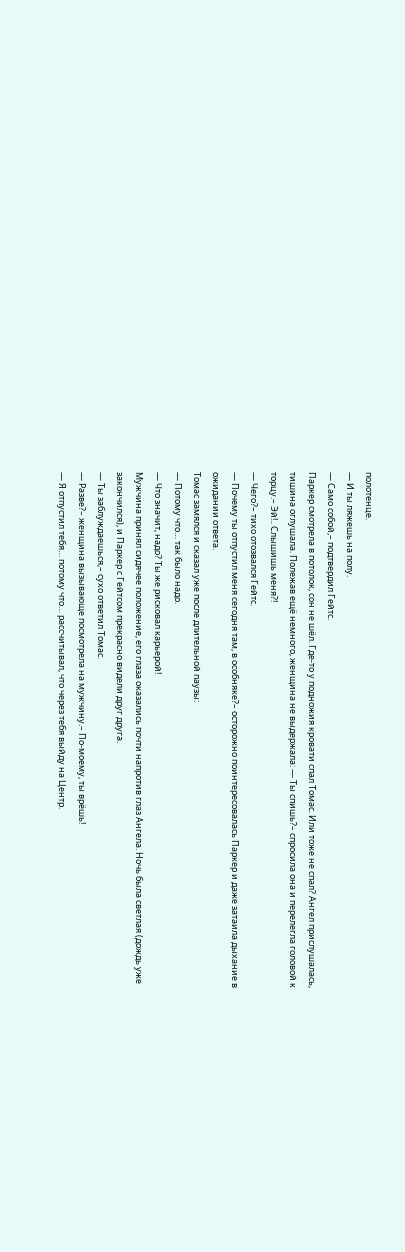полотенце.
— И ты ляжешь на полу.
— Само собой,– подтвердил Гейтс.
Паркер смотрела в потолок, сон не шёл. Где-то у подножия кровати спал Томас. Или тоже не спал? Ангел прислушалась, тишина оглушала. Полежав ещё немного, женщина не выдержала: — Ты спишь?– спросила она и перелегла головой к торцу.– Эй!.. Слышишь меня?!
— Чего?– тихо отозвался Гейтс.
— Почему ты отпустил меня сегодня там, в особняке?– осторожно поинтересовалась Паркер и даже затаила дыхание в ожидании ответа.
Томас замялся и сказал уже после длительной паузы:
— Потому что… так было надо.
— Что значит, надо? Ты же рисковал карьерой!
Мужчина принял сидячее положение, его глаза оказались почти напротив глаз Ангела. Ночь была светлая (дождь уже закончился), и Паркер с Гейтсом прекрасно видели друг друга.
— Ты заблуждаешься,– сухо ответил Томас.
— Разве?– женщина вызывающе посмотрела на мужчину.– По-моему, ты врёшь!
— Я отпустил тебя… потому что… рассчитывал, что через тебя выйду на Центр.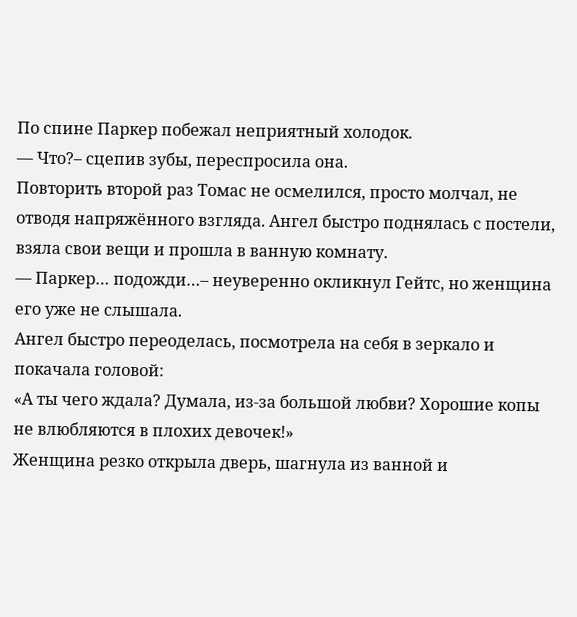По спине Паркер побежал неприятный холодок.
— Что?– сцепив зубы, переспросила она.
Повторить второй раз Томас не осмелился, просто молчал, не отводя напряжённого взгляда. Ангел быстро поднялась с постели, взяла свои вещи и прошла в ванную комнату.
— Паркер… подожди…– неуверенно окликнул Гейтс, но женщина его уже не слышала.
Ангел быстро переоделась, посмотрела на себя в зеркало и покачала головой:
«А ты чего ждала? Думала, из-за большой любви? Хорошие копы не влюбляются в плохих девочек!»
Женщина резко открыла дверь, шагнула из ванной и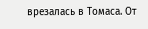врезалась в Томаса. От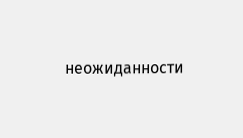неожиданности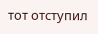тот отступил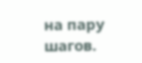на пару шагов.